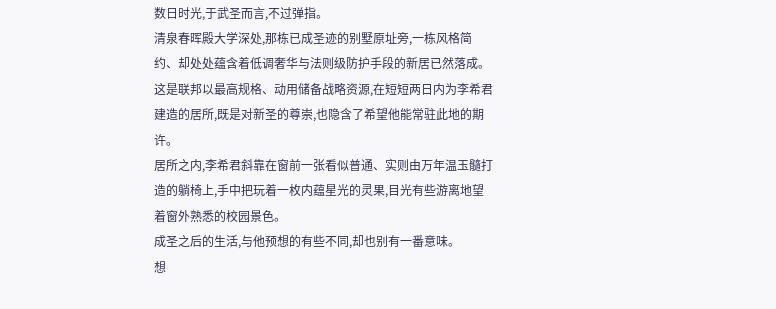数日时光,于武圣而言,不过弹指。
清泉春晖殿大学深处,那栋已成圣迹的别墅原址旁,一栋风格简约、却处处蕴含着低调奢华与法则级防护手段的新居已然落成。
这是联邦以最高规格、动用储备战略资源,在短短两日内为李希君建造的居所,既是对新圣的尊崇,也隐含了希望他能常驻此地的期许。
居所之内,李希君斜靠在窗前一张看似普通、实则由万年温玉髓打造的躺椅上,手中把玩着一枚内蕴星光的灵果,目光有些游离地望着窗外熟悉的校园景色。
成圣之后的生活,与他预想的有些不同,却也别有一番意味。
想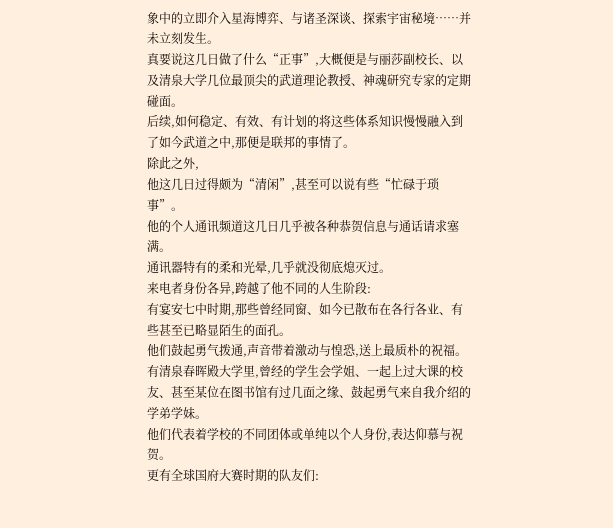象中的立即介入星海博弈、与诸圣深谈、探索宇宙秘境……并未立刻发生。
真要说这几日做了什么“正事”,大概便是与丽莎副校长、以及清泉大学几位最顶尖的武道理论教授、神魂研究专家的定期碰面。
后续,如何稳定、有效、有计划的将这些体系知识慢慢融入到了如今武道之中,那便是联邦的事情了。
除此之外,
他这几日过得颇为“清闲”,甚至可以说有些“忙碌于琐事”。
他的个人通讯频道这几日几乎被各种恭贺信息与通话请求塞满。
通讯器特有的柔和光晕,几乎就没彻底熄灭过。
来电者身份各异,跨越了他不同的人生阶段:
有宴安七中时期,那些曾经同窗、如今已散布在各行各业、有些甚至已略显陌生的面孔。
他们鼓起勇气拨通,声音带着激动与惶恐,送上最质朴的祝福。
有清泉春晖殿大学里,曾经的学生会学姐、一起上过大课的校友、甚至某位在图书馆有过几面之缘、鼓起勇气来自我介绍的学弟学妹。
他们代表着学校的不同团体或单纯以个人身份,表达仰慕与祝贺。
更有全球国府大赛时期的队友们: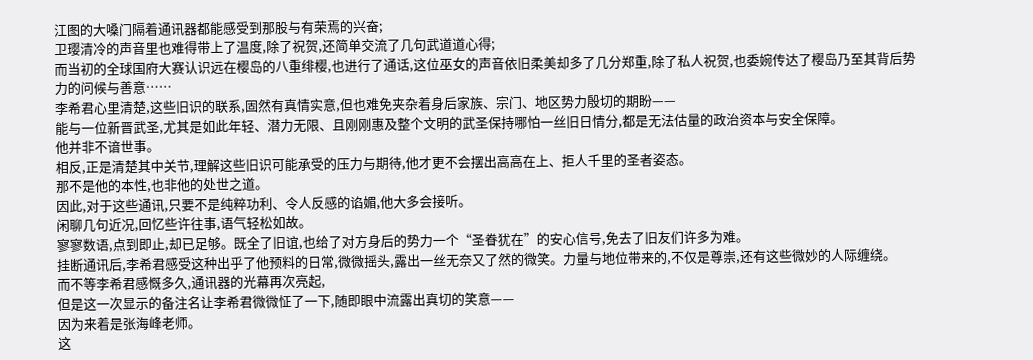江图的大嗓门隔着通讯器都能感受到那股与有荣焉的兴奋;
卫璎清冷的声音里也难得带上了温度,除了祝贺,还简单交流了几句武道道心得;
而当初的全球国府大赛认识远在樱岛的八重绯樱,也进行了通话,这位巫女的声音依旧柔美却多了几分郑重,除了私人祝贺,也委婉传达了樱岛乃至其背后势力的问候与善意……
李希君心里清楚,这些旧识的联系,固然有真情实意,但也难免夹杂着身后家族、宗门、地区势力殷切的期盼——
能与一位新晋武圣,尤其是如此年轻、潜力无限、且刚刚惠及整个文明的武圣保持哪怕一丝旧日情分,都是无法估量的政治资本与安全保障。
他并非不谙世事。
相反,正是清楚其中关节,理解这些旧识可能承受的压力与期待,他才更不会摆出高高在上、拒人千里的圣者姿态。
那不是他的本性,也非他的处世之道。
因此,对于这些通讯,只要不是纯粹功利、令人反感的谄媚,他大多会接听。
闲聊几句近况,回忆些许往事,语气轻松如故。
寥寥数语,点到即止,却已足够。既全了旧谊,也给了对方身后的势力一个“圣眷犹在”的安心信号,免去了旧友们许多为难。
挂断通讯后,李希君感受这种出乎了他预料的日常,微微摇头,露出一丝无奈又了然的微笑。力量与地位带来的,不仅是尊崇,还有这些微妙的人际缠绕。
而不等李希君感慨多久,通讯器的光幕再次亮起,
但是这一次显示的备注名让李希君微微怔了一下,随即眼中流露出真切的笑意——
因为来着是张海峰老师。
这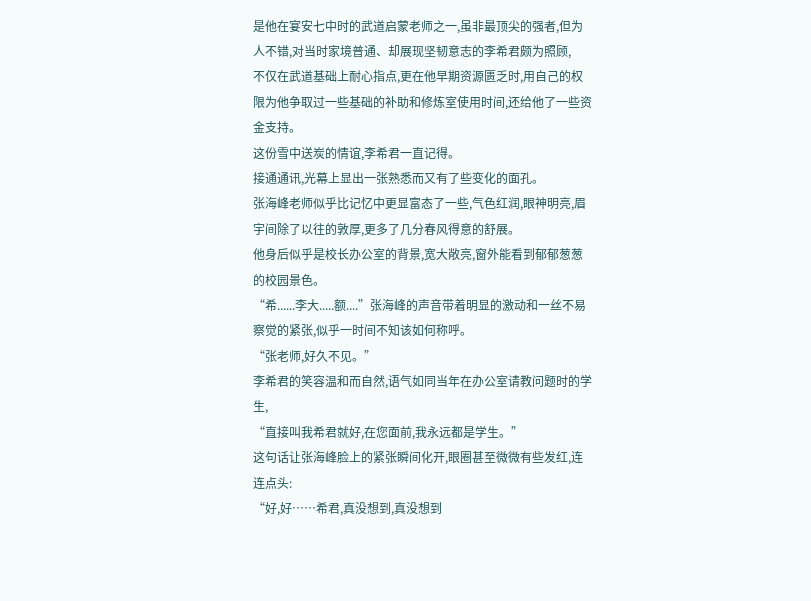是他在宴安七中时的武道启蒙老师之一,虽非最顶尖的强者,但为人不错,对当时家境普通、却展现坚韧意志的李希君颇为照顾,
不仅在武道基础上耐心指点,更在他早期资源匮乏时,用自己的权限为他争取过一些基础的补助和修炼室使用时间,还给他了一些资金支持。
这份雪中送炭的情谊,李希君一直记得。
接通通讯,光幕上显出一张熟悉而又有了些变化的面孔。
张海峰老师似乎比记忆中更显富态了一些,气色红润,眼神明亮,眉宇间除了以往的敦厚,更多了几分春风得意的舒展。
他身后似乎是校长办公室的背景,宽大敞亮,窗外能看到郁郁葱葱的校园景色。
“希......李大.....额....”张海峰的声音带着明显的激动和一丝不易察觉的紧张,似乎一时间不知该如何称呼。
“张老师,好久不见。”
李希君的笑容温和而自然,语气如同当年在办公室请教问题时的学生,
“直接叫我希君就好,在您面前,我永远都是学生。”
这句话让张海峰脸上的紧张瞬间化开,眼圈甚至微微有些发红,连连点头:
“好,好……希君,真没想到,真没想到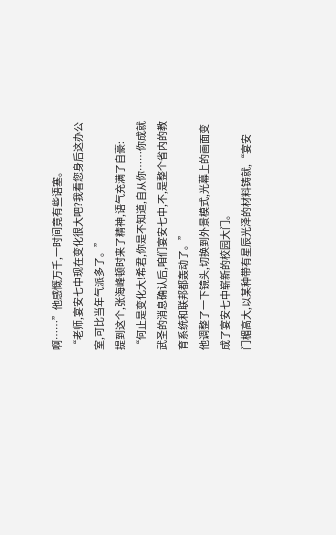啊……”他感慨万千,一时间竟有些语塞。
“老师,宴安七中现在变化很大吧?我看您身后这办公室,可比当年气派多了。”
提到这个,张海峰顿时来了精神,语气充满了自豪:
“何止是变化大!希君,你是不知道,自从你……你成就武圣的消息确认后,咱们宴安七中,不,是整个省内的教育系统和联邦都轰动了。”
他调整了一下镜头,切换到外景模式,光幕上的画面变成了宴安七中崭新的校园大门。
门楣高大,以某种带有星辰光泽的材料铸就,“宴安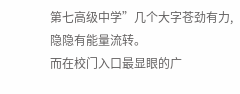第七高级中学”几个大字苍劲有力,隐隐有能量流转。
而在校门入口最显眼的广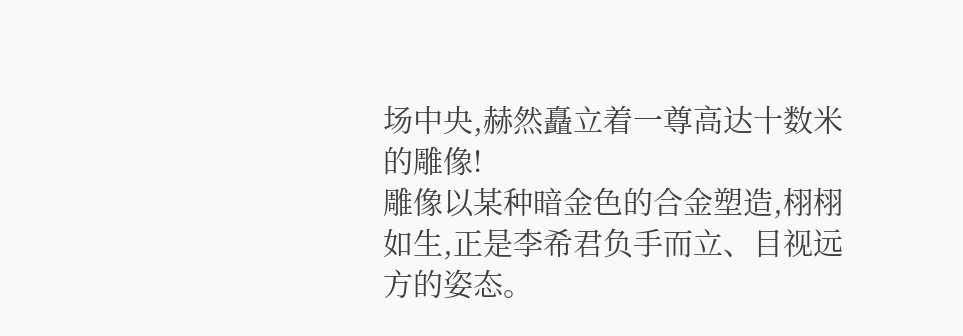场中央,赫然矗立着一尊高达十数米的雕像!
雕像以某种暗金色的合金塑造,栩栩如生,正是李希君负手而立、目视远方的姿态。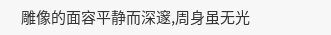雕像的面容平静而深邃,周身虽无光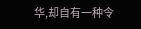华,却自有一种令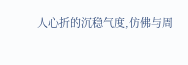人心折的沉稳气度,仿佛与周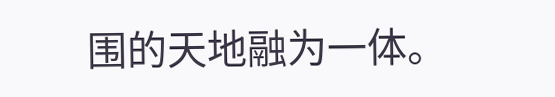围的天地融为一体。